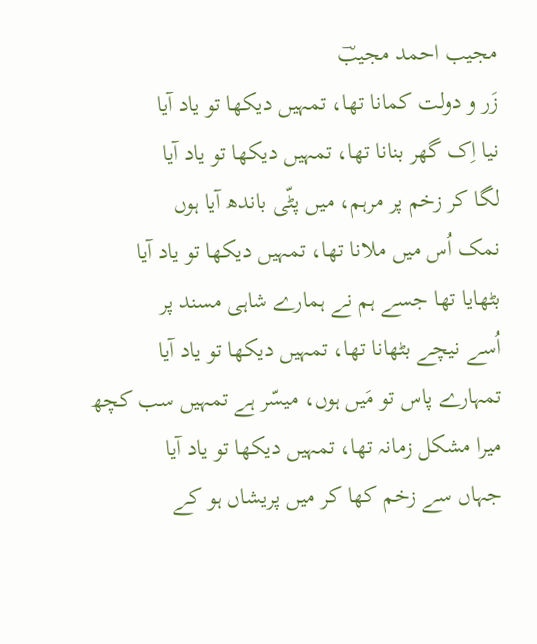مجیب احمد مجیبؔ
زَر و دولت کمانا تھا، تمہیں دیکھا تو یاد آیا
نیا اِک گھر بنانا تھا، تمہیں دیکھا تو یاد آیا
لگا کر زخم پر مرہم، میں پٹّی باندھ آیا ہوں
نمک اُس میں ملانا تھا، تمہیں دیکھا تو یاد آیا
بٹھایا تھا جسے ہم نے ہمارے شاہی مسند پر
اُسے نیچے بٹھانا تھا، تمہیں دیکھا تو یاد آیا
تمہارے پاس تو مَیں ہوں، میسّر ہے تمہیں سب کچھ
میرا مشکل زمانہ تھا، تمہیں دیکھا تو یاد آیا
جہاں سے زخم کھا کر میں پریشاں ہو کے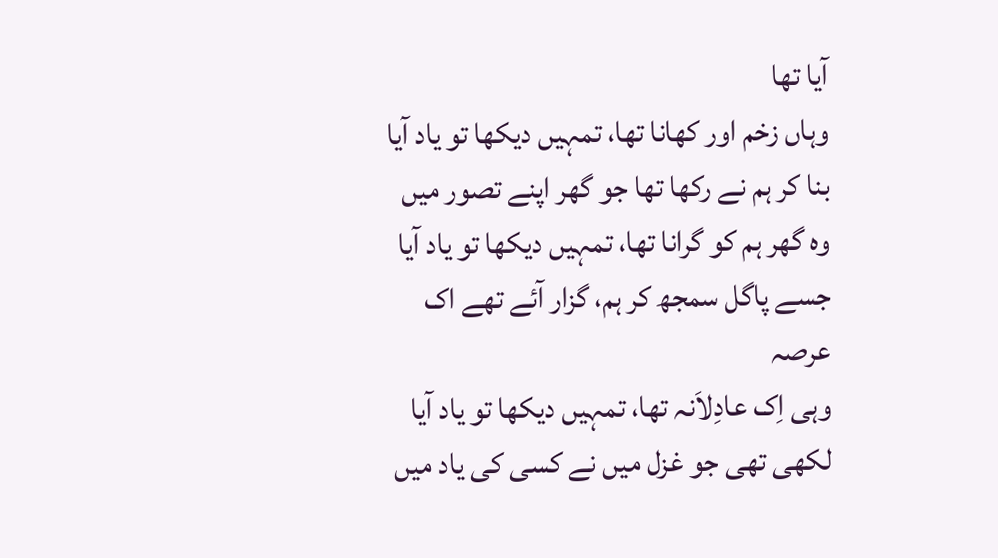آیا تھا
وہاں زخم اور کھانا تھا، تمہیں دیکھا تو یاد آیا
بنا کر ہم نے رکھا تھا جو گھر اپنے تصور میں
وہ گھر ہم کو گرانا تھا، تمہیں دیکھا تو یاد آیا
جسے پاگل سمجھ کر ہم، گزار آئے تھے اک عرصہ
وہی اِک عادِلاَنہ تھا، تمہیں دیکھا تو یاد آیا
لکھی تھی جو غزل میں نے کسی کی یاد میں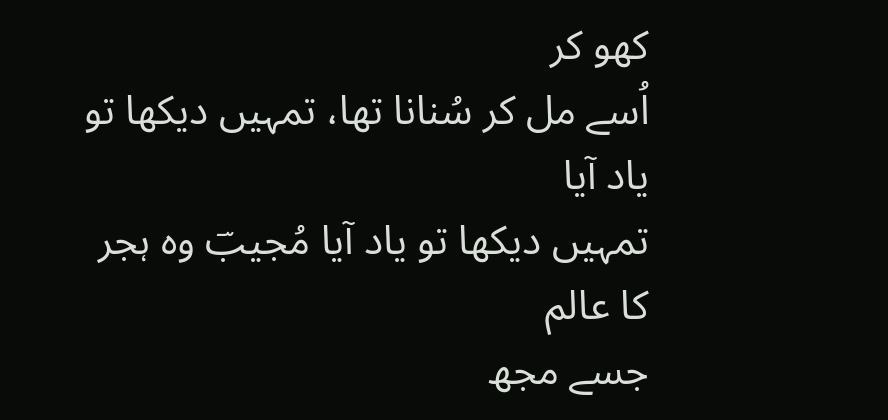کھو کر
اُسے مل کر سُنانا تھا، تمہیں دیکھا تو یاد آیا
تمہیں دیکھا تو یاد آیا مُجیبؔ وہ ہجر کا عالم
جسے مجھ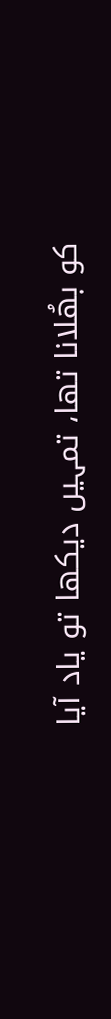کو بھُلانا تھا، تمہیں دیکھا تو یاد آیا